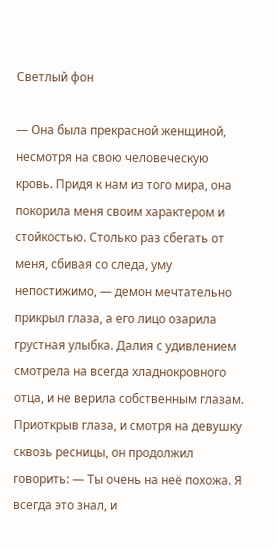Светлый фон

— Она была прекрасной женщиной, несмотря на свою человеческую кровь. Придя к нам из того мира, она покорила меня своим характером и стойкостью. Столько раз сбегать от меня, сбивая со следа, уму непостижимо, — демон мечтательно прикрыл глаза, а его лицо озарила грустная улыбка. Далия с удивлением смотрела на всегда хладнокровного отца, и не верила собственным глазам. Приоткрыв глаза, и смотря на девушку сквозь ресницы, он продолжил говорить: — Ты очень на неё похожа. Я всегда это знал, и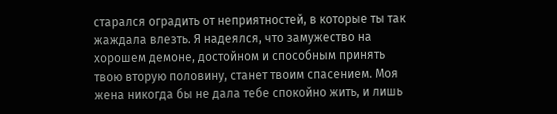старался оградить от неприятностей, в которые ты так жаждала влезть. Я надеялся, что замужество на хорошем демоне, достойном и способным принять твою вторую половину, станет твоим спасением. Моя жена никогда бы не дала тебе спокойно жить, и лишь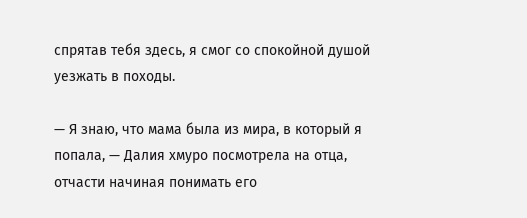спрятав тебя здесь, я смог со спокойной душой уезжать в походы.

— Я знаю, что мама была из мира, в который я попала, — Далия хмуро посмотрела на отца, отчасти начиная понимать его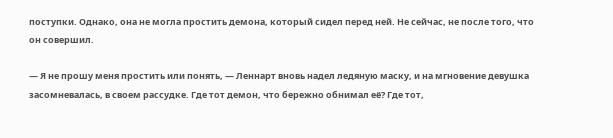поступки. Однако, она не могла простить демона, который сидел перед ней. Не сейчас, не после того, что он совершил.

— Я не прошу меня простить или понять, — Леннарт вновь надел ледяную маску, и на мгновение девушка засомневалась, в своем рассудке. Где тот демон, что бережно обнимал её? Где тот,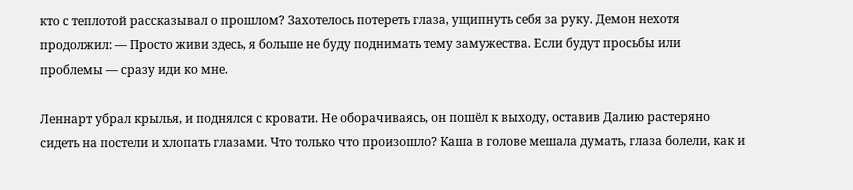кто с теплотой рассказывал о прошлом? Захотелось потереть глаза, ущипнуть себя за руку. Демон нехотя продолжил: — Просто живи здесь, я больше не буду поднимать тему замужества. Если будут просьбы или проблемы — сразу иди ко мне.

Леннарт убрал крылья, и поднялся с кровати. Не оборачиваясь, он пошёл к выходу, оставив Далию растеряно сидеть на постели и хлопать глазами. Что только что произошло? Каша в голове мешала думать, глаза болели, как и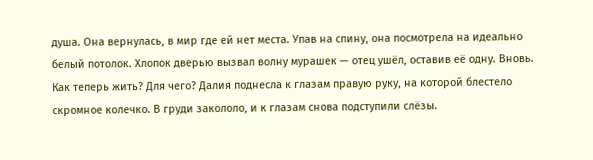душа. Она вернулась, в мир где ей нет места. Упав на спину, она посмотрела на идеально белый потолок. Хлопок дверью вызвал волну мурашек — отец ушёл, оставив её одну. Вновь. Как теперь жить? Для чего? Далия поднесла к глазам правую руку, на которой блестело скромное колечко. В груди закололо, и к глазам снова подступили слёзы.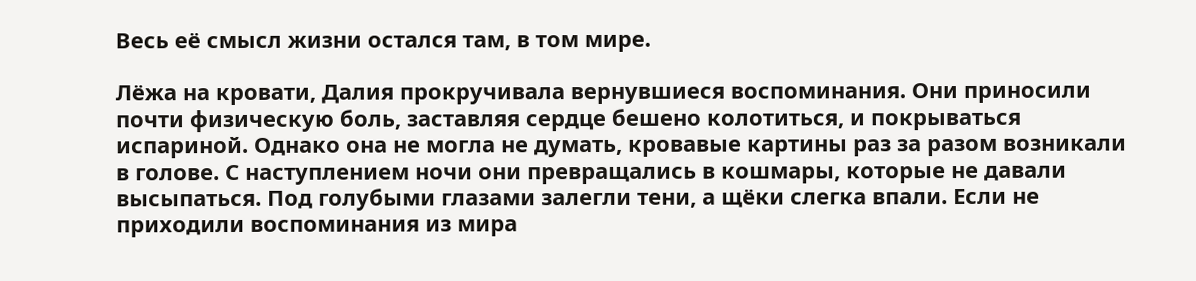Весь её смысл жизни остался там, в том мире.

Лёжа на кровати, Далия прокручивала вернувшиеся воспоминания. Они приносили почти физическую боль, заставляя сердце бешено колотиться, и покрываться испариной. Однако она не могла не думать, кровавые картины раз за разом возникали в голове. С наступлением ночи они превращались в кошмары, которые не давали высыпаться. Под голубыми глазами залегли тени, а щёки слегка впали. Если не приходили воспоминания из мира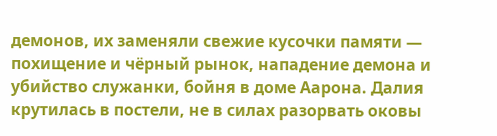демонов, их заменяли свежие кусочки памяти — похищение и чёрный рынок, нападение демона и убийство служанки, бойня в доме Аарона. Далия крутилась в постели, не в силах разорвать оковы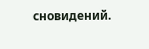сновидений.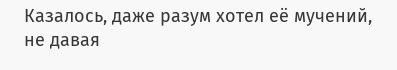Казалось, даже разум хотел её мучений, не давая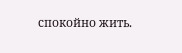спокойно жить.